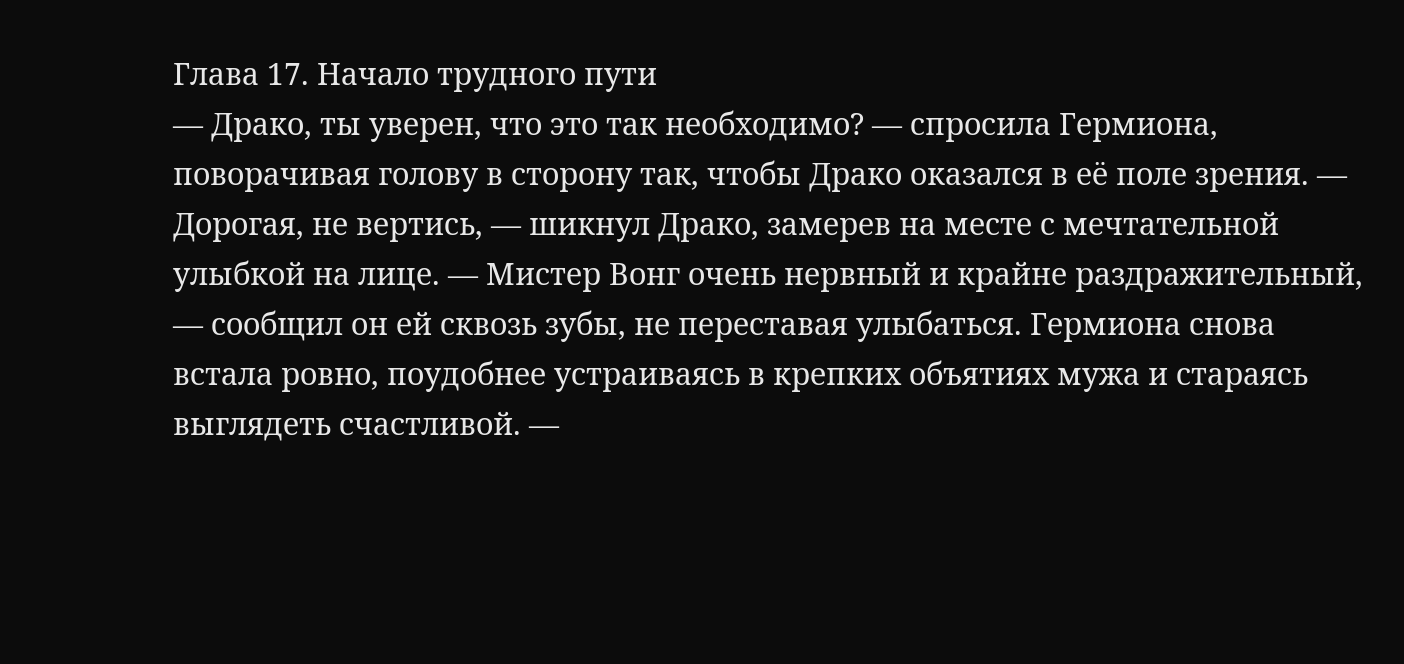Глава 17. Начало трудного пути
— Драко, ты уверен, что это так необходимо? — спросила Гермиона, поворачивая голову в сторону так, чтобы Драко оказался в её поле зрения. — Дорогая, не вертись, — шикнул Драко, замерев на месте с мечтательной улыбкой на лице. — Мистер Вонг очень нервный и крайне раздражительный, — сообщил он ей сквозь зубы, не переставая улыбаться. Гермиона снова встала ровно, поудобнее устраиваясь в крепких объятиях мужа и стараясь выглядеть счастливой. —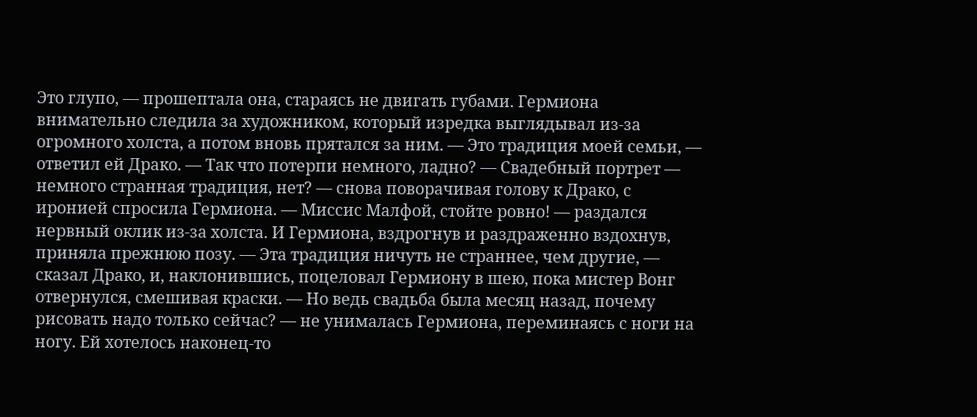Это глупо, — прошептала она, стараясь не двигать губами. Гермиона внимательно следила за художником, который изредка выглядывал из-за огромного холста, а потом вновь прятался за ним. — Это традиция моей семьи, — ответил ей Драко. — Так что потерпи немного, ладно? — Свадебный портрет — немного странная традиция, нет? — снова поворачивая голову к Драко, с иронией спросила Гермиона. — Миссис Малфой, стойте ровно! — раздался нервный оклик из-за холста. И Гермиона, вздрогнув и раздраженно вздохнув, приняла прежнюю позу. — Эта традиция ничуть не страннее, чем другие, — сказал Драко, и, наклонившись, поцеловал Гермиону в шею, пока мистер Вонг отвернулся, смешивая краски. — Но ведь свадьба была месяц назад, почему рисовать надо только сейчас? — не унималась Гермиона, переминаясь с ноги на ногу. Ей хотелось наконец-то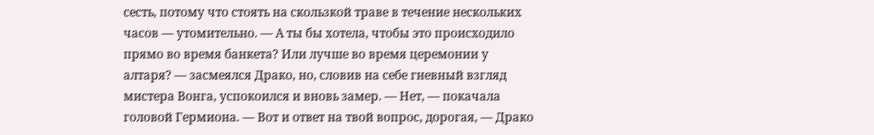сесть, потому что стоять на скользкой траве в течение нескольких часов — утомительно. — А ты бы хотела, чтобы это происходило прямо во время банкета? Или лучше во время церемонии у алтаря? — засмеялся Драко, но, словив на себе гневный взгляд мистера Вонга, успокоился и вновь замер. — Нет, — покачала головой Гермиона. — Вот и ответ на твой вопрос, дорогая, — Драко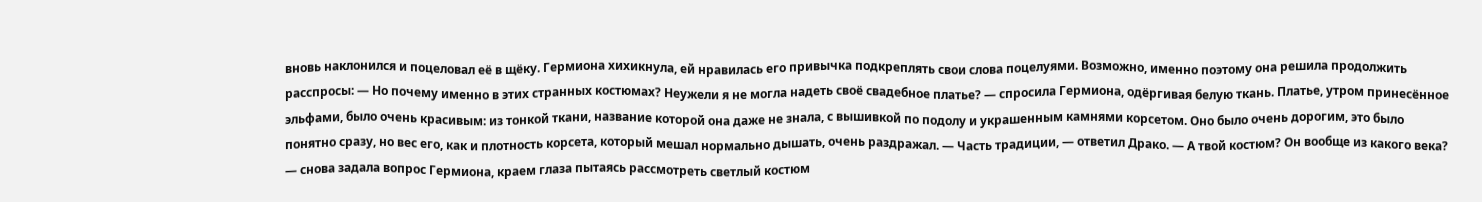вновь наклонился и поцеловал её в щёку. Гермиона хихикнула, ей нравилась его привычка подкреплять свои слова поцелуями. Возможно, именно поэтому она решила продолжить расспросы: — Но почему именно в этих странных костюмах? Неужели я не могла надеть своё свадебное платье? — спросила Гермиона, одёргивая белую ткань. Платье, утром принесённое эльфами, было очень красивым: из тонкой ткани, название которой она даже не знала, с вышивкой по подолу и украшенным камнями корсетом. Оно было очень дорогим, это было понятно сразу, но вес его, как и плотность корсета, который мешал нормально дышать, очень раздражал. — Часть традиции, — ответил Драко. — А твой костюм? Он вообще из какого века? — снова задала вопрос Гермиона, краем глаза пытаясь рассмотреть светлый костюм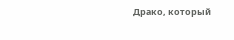Драко, который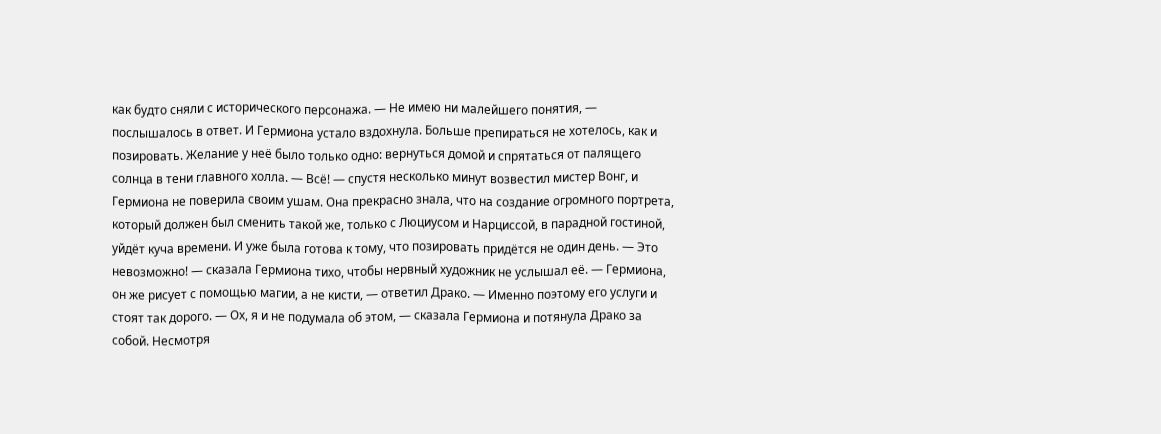как будто сняли с исторического персонажа. — Не имею ни малейшего понятия, — послышалось в ответ. И Гермиона устало вздохнула. Больше препираться не хотелось, как и позировать. Желание у неё было только одно: вернуться домой и спрятаться от палящего солнца в тени главного холла. — Всё! — спустя несколько минут возвестил мистер Вонг, и Гермиона не поверила своим ушам. Она прекрасно знала, что на создание огромного портрета, который должен был сменить такой же, только с Люциусом и Нарциссой, в парадной гостиной, уйдёт куча времени. И уже была готова к тому, что позировать придётся не один день. — Это невозможно! — сказала Гермиона тихо, чтобы нервный художник не услышал её. — Гермиона, он же рисует с помощью магии, а не кисти, — ответил Драко. — Именно поэтому его услуги и стоят так дорого. — Ох, я и не подумала об этом, — сказала Гермиона и потянула Драко за собой. Несмотря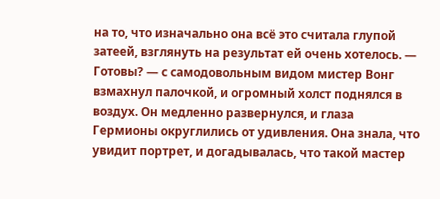на то, что изначально она всё это считала глупой затеей, взглянуть на результат ей очень хотелось. — Готовы? — с самодовольным видом мистер Вонг взмахнул палочкой, и огромный холст поднялся в воздух. Он медленно развернулся, и глаза Гермионы округлились от удивления. Она знала, что увидит портрет, и догадывалась, что такой мастер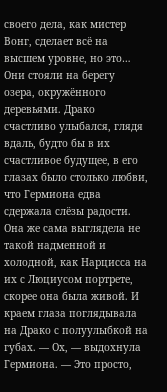своего дела, как мистер Вонг, сделает всё на высшем уровне, но это… Они стояли на берегу озера, окружённого деревьями. Драко счастливо улыбался, глядя вдаль, будто бы в их счастливое будущее, в его глазах было столько любви, что Гермиона едва сдержала слёзы радости. Она же сама выглядела не такой надменной и холодной, как Нарцисса на их с Люциусом портрете, скорее она была живой. И краем глаза поглядывала на Драко с полуулыбкой на губах. — Ох, — выдохнула Гермиона. — Это просто,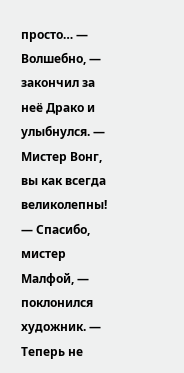просто… — Волшебно, — закончил за неё Драко и улыбнулся. — Мистер Вонг, вы как всегда великолепны! — Спасибо, мистер Малфой, — поклонился художник. — Теперь не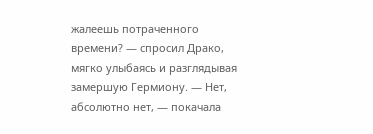жалеешь потраченного времени? — спросил Драко, мягко улыбаясь и разглядывая замершую Гермиону. — Нет, абсолютно нет, — покачала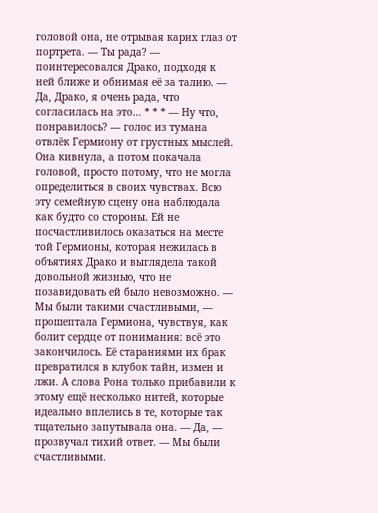головой она, не отрывая карих глаз от портрета. — Ты рада? — поинтересовался Драко, подходя к ней ближе и обнимая её за талию. — Да, Драко, я очень рада, что согласилась на это… * * * — Ну что, понравилось? — голос из тумана отвлёк Гермиону от грустных мыслей. Она кивнула, а потом покачала головой, просто потому, что не могла определиться в своих чувствах. Всю эту семейную сцену она наблюдала как будто со стороны. Ей не посчастливилось оказаться на месте той Гермионы, которая нежилась в объятиях Драко и выглядела такой довольной жизнью, что не позавидовать ей было невозможно. — Мы были такими счастливыми, — прошептала Гермиона, чувствуя, как болит сердце от понимания: всё это закончилось. Её стараниями их брак превратился в клубок тайн, измен и лжи. А слова Рона только прибавили к этому ещё несколько нитей, которые идеально вплелись в те, которые так тщательно запутывала она. — Да, — прозвучал тихий ответ. — Мы были счастливыми.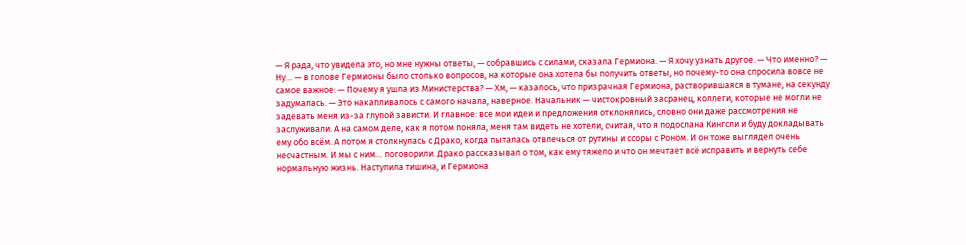— Я рада, что увидела это, но мне нужны ответы, — собравшись с силами, сказала Гермиона. — Я хочу узнать другое. — Что именно? — Ну… — в голове Гермионы было столько вопросов, на которые она хотела бы получить ответы, но почему-то она спросила вовсе не самое важное: — Почему я ушла из Министерства? — Хм, — казалось, что призрачная Гермиона, растворившаяся в тумане, на секунду задумалась. — Это накапливалось с самого начала, наверное. Начальник — чистокровный засранец, коллеги, которые не могли не задевать меня из-за глупой зависти. И главное: все мои идеи и предложения отклонялись, словно они даже рассмотрения не заслуживали. А на самом деле, как я потом поняла, меня там видеть не хотели, считая, что я подослана Кингсли и буду докладывать ему обо всём. А потом я столкнулась с Драко, когда пыталась отвлечься от рутины и ссоры с Роном. И он тоже выглядел очень несчастным. И мы с ним… поговорили. Драко рассказывал о том, как ему тяжело и что он мечтает всё исправить и вернуть себе нормальную жизнь. Наступила тишина, и Гермиона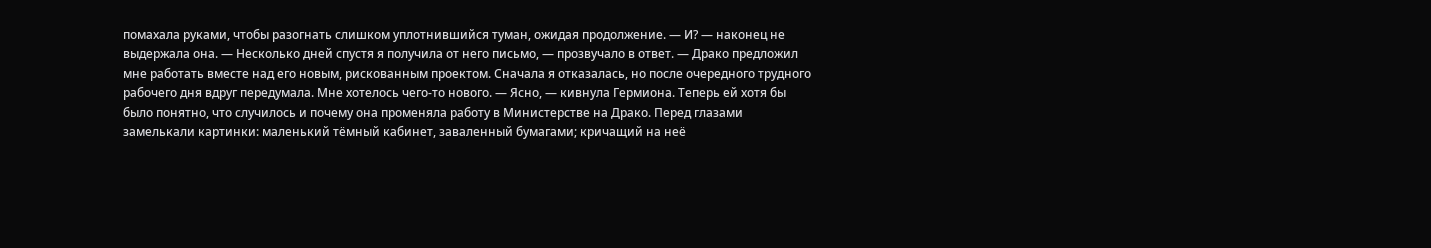помахала руками, чтобы разогнать слишком уплотнившийся туман, ожидая продолжение. — И? — наконец не выдержала она. — Несколько дней спустя я получила от него письмо, — прозвучало в ответ. — Драко предложил мне работать вместе над его новым, рискованным проектом. Сначала я отказалась, но после очередного трудного рабочего дня вдруг передумала. Мне хотелось чего-то нового. — Ясно, — кивнула Гермиона. Теперь ей хотя бы было понятно, что случилось и почему она променяла работу в Министерстве на Драко. Перед глазами замелькали картинки: маленький тёмный кабинет, заваленный бумагами; кричащий на неё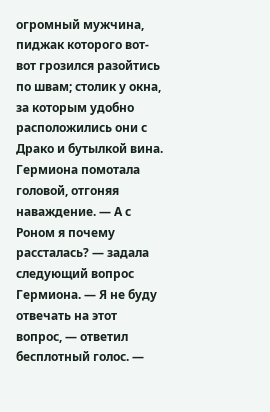огромный мужчина, пиджак которого вот-вот грозился разойтись по швам; столик у окна, за которым удобно расположились они с Драко и бутылкой вина. Гермиона помотала головой, отгоняя наваждение. — А с Роном я почему рассталась? — задала следующий вопрос Гермиона. — Я не буду отвечать на этот вопрос, — ответил бесплотный голос. —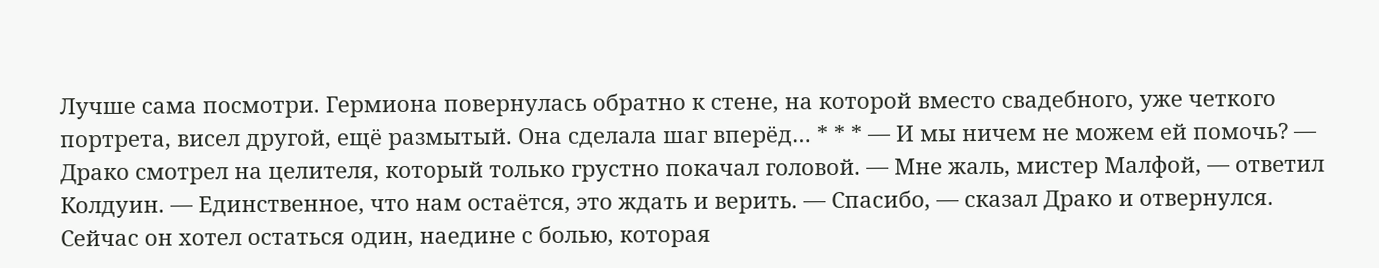Лучше сама посмотри. Гермиона повернулась обратно к стене, на которой вместо свадебного, уже четкого портрета, висел другой, ещё размытый. Она сделала шаг вперёд… * * * — И мы ничем не можем ей помочь? — Драко смотрел на целителя, который только грустно покачал головой. — Мне жаль, мистер Малфой, — ответил Колдуин. — Единственное, что нам остаётся, это ждать и верить. — Спасибо, — сказал Драко и отвернулся. Сейчас он хотел остаться один, наедине с болью, которая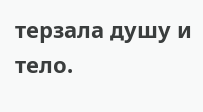терзала душу и тело.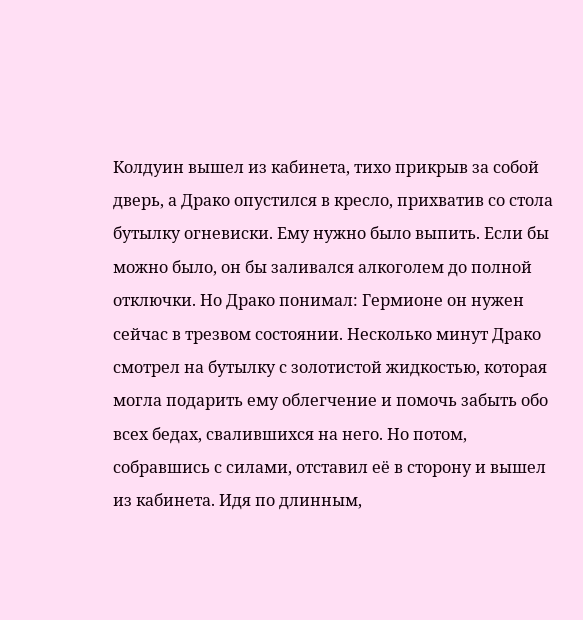Колдуин вышел из кабинета, тихо прикрыв за собой дверь, а Драко опустился в кресло, прихватив со стола бутылку огневиски. Ему нужно было выпить. Если бы можно было, он бы заливался алкоголем до полной отключки. Но Драко понимал: Гермионе он нужен сейчас в трезвом состоянии. Несколько минут Драко смотрел на бутылку с золотистой жидкостью, которая могла подарить ему облегчение и помочь забыть обо всех бедах, свалившихся на него. Но потом, собравшись с силами, отставил её в сторону и вышел из кабинета. Идя по длинным,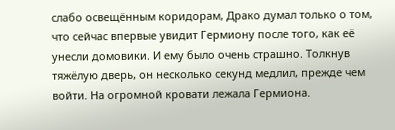слабо освещённым коридорам, Драко думал только о том, что сейчас впервые увидит Гермиону после того, как её унесли домовики. И ему было очень страшно. Толкнув тяжёлую дверь, он несколько секунд медлил, прежде чем войти. На огромной кровати лежала Гермиона.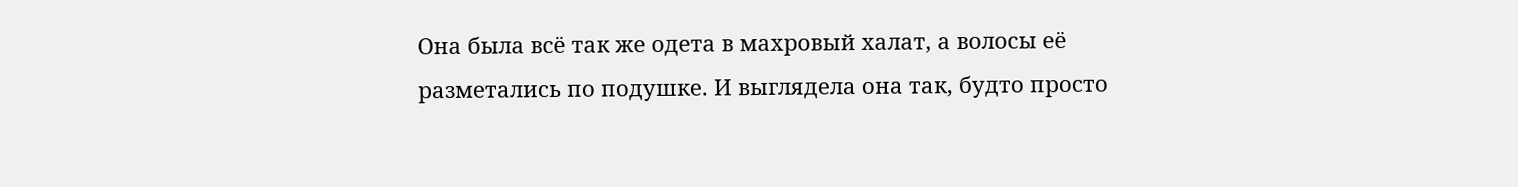Она была всё так же одета в махровый халат, а волосы её разметались по подушке. И выглядела она так, будто просто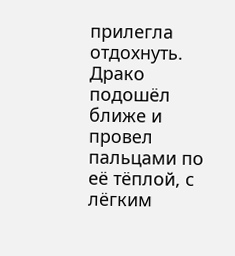прилегла отдохнуть. Драко подошёл ближе и провел пальцами по её тёплой, с лёгким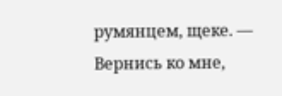румянцем, щеке. — Вернись ко мне,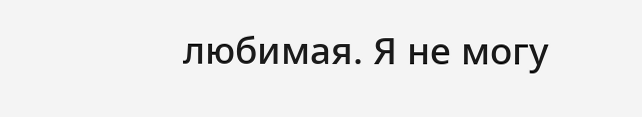любимая. Я не могу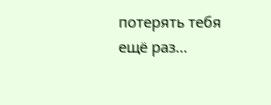потерять тебя ещё раз…